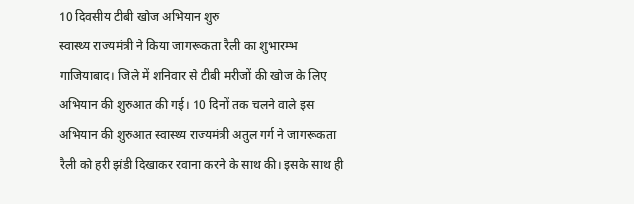10 दिवसीय टीबी खोज अभियान शुरु
स्वास्थ्य राज्यमंत्री ने किया जागरूकता रैली का शुभारम्भ
गाजियाबाद। जिले में शनिवार से टीबी मरीजों की खोज के लिए अभियान की शुरुआत की गई। 10 दिनों तक चलने वाले इस अभियान की शुरुआत स्वास्थ्य राज्यमंत्री अतुल गर्ग ने जागरूकता रैली को हरी झंडी दिखाकर रवाना करने के साथ की। इसके साथ ही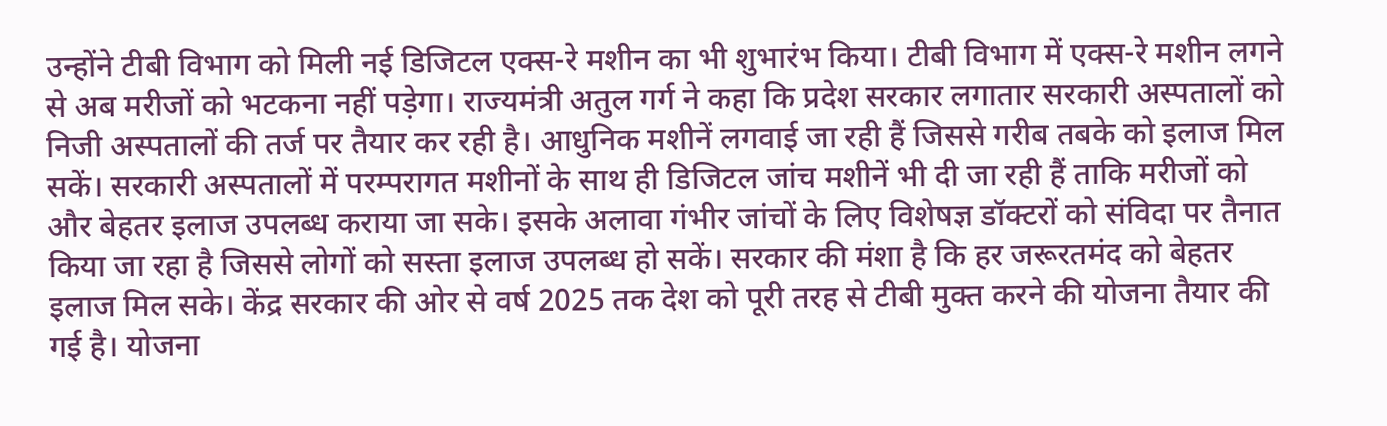उन्होंने टीबी विभाग को मिली नई डिजिटल एक्स-रे मशीन का भी शुभारंभ किया। टीबी विभाग में एक्स-रे मशीन लगने से अब मरीजों को भटकना नहीं पड़ेगा। राज्यमंत्री अतुल गर्ग ने कहा कि प्रदेश सरकार लगातार सरकारी अस्पतालों को निजी अस्पतालों की तर्ज पर तैयार कर रही है। आधुनिक मशीनें लगवाई जा रही हैं जिससे गरीब तबके को इलाज मिल सकें। सरकारी अस्पतालों में परम्परागत मशीनों के साथ ही डिजिटल जांच मशीनें भी दी जा रही हैं ताकि मरीजों को और बेहतर इलाज उपलब्ध कराया जा सके। इसके अलावा गंभीर जांचों के लिए विशेषज्ञ डॉक्टरों को संविदा पर तैनात किया जा रहा है जिससे लोगों को सस्ता इलाज उपलब्ध हो सकें। सरकार की मंशा है कि हर जरूरतमंद को बेहतर इलाज मिल सके। केंद्र सरकार की ओर से वर्ष 2025 तक देश को पूरी तरह से टीबी मुक्त करने की योजना तैयार की गई है। योजना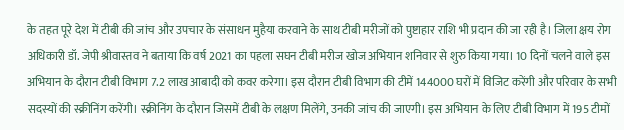के तहत पूरे देश में टीबी की जांच और उपचार के संसाधन मुहैया करवाने के साथ टीबी मरीजों को पुष्टाहार राशि भी प्रदान की जा रही है। जिला क्षय रोग अधिकारी डॉ. जेपी श्रीवास्तव ने बताया कि वर्ष 2021 का पहला सघन टीबी मरीज खोज अभियान शनिवार से शुरु किया गया। 10 दिनों चलने वाले इस अभियान के दौरान टीबी विभाग 7.2 लाख आबादी को कवर करेगा। इस दौरान टीबी विभाग की टीमें 144000 घरों में विजिट करेंगी और परिवार के सभी सदस्यों की स्क्रीनिंग करेंगी। स्क्रीनिंग के दौरान जिसमें टीबी के लक्षण मिलेंगे, उनकी जांच की जाएगी। इस अभियान के लिए टीबी विभाग में 195 टीमों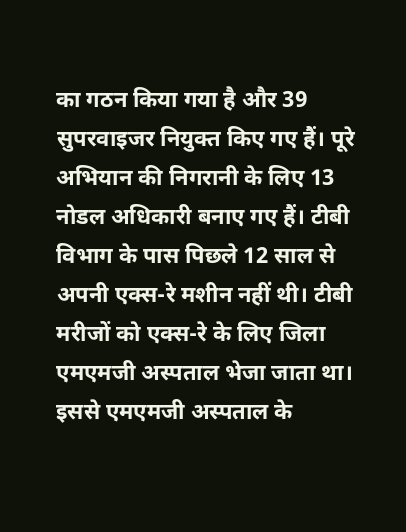का गठन किया गया है और 39 सुपरवाइजर नियुक्त किए गए हैं। पूरे अभियान की निगरानी के लिए 13 नोडल अधिकारी बनाए गए हैं। टीबी विभाग के पास पिछले 12 साल से अपनी एक्स-रे मशीन नहीं थी। टीबी मरीजों को एक्स-रे के लिए जिला एमएमजी अस्पताल भेजा जाता था। इससे एमएमजी अस्पताल के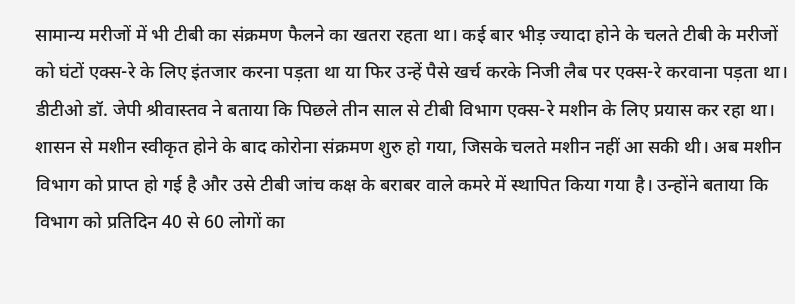सामान्य मरीजों में भी टीबी का संक्रमण फैलने का खतरा रहता था। कई बार भीड़ ज्यादा होने के चलते टीबी के मरीजों को घंटों एक्स-रे के लिए इंतजार करना पड़ता था या फिर उन्हें पैसे खर्च करके निजी लैब पर एक्स-रे करवाना पड़ता था। डीटीओ डॉ. जेपी श्रीवास्तव ने बताया कि पिछले तीन साल से टीबी विभाग एक्स-रे मशीन के लिए प्रयास कर रहा था। शासन से मशीन स्वीकृत होने के बाद कोरोना संक्रमण शुरु हो गया, जिसके चलते मशीन नहीं आ सकी थी। अब मशीन विभाग को प्राप्त हो गई है और उसे टीबी जांच कक्ष के बराबर वाले कमरे में स्थापित किया गया है। उन्होंने बताया कि विभाग को प्रतिदिन 40 से 60 लोगों का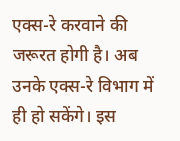एक्स-रे करवाने की जरूरत होगी है। अब उनके एक्स-रे विभाग में ही हो सकेंगे। इस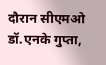दौरान सीएमओ डॉ.एनके गुप्ता,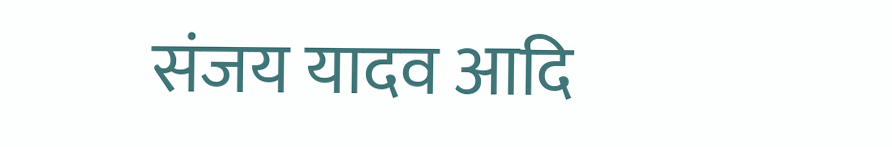संजय यादव आदि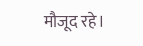मौजूद रहे।